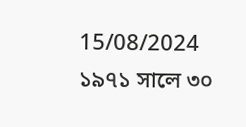15/08/2024
১৯৭১ সালে ৩০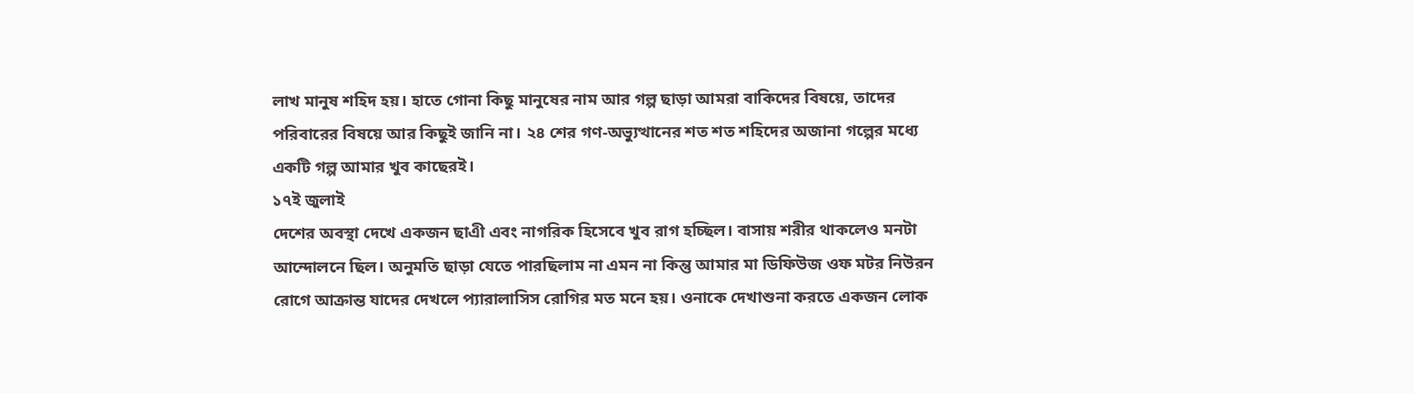লাখ মানুষ শহিদ হয়। হাতে গোনা কিছু মানুষের নাম আর গল্প ছাড়া আমরা বাকিদের বিষয়ে, তাদের পরিবারের বিষয়ে আর কিছুই জানি না। ২৪ শের গণ-অভ্যুত্থানের শত শত শহিদের অজানা গল্পের মধ্যে একটি গল্প আমার খুব কাছেরই।
১৭ই জুলাই
দেশের অবস্থা দেখে একজন ছাএী এবং নাগরিক হিসেবে খুব রাগ হচ্ছিল। বাসায় শরীর থাকলেও মনটা আন্দোলনে ছিল। অনুমতি ছাড়া যেতে পারছিলাম না এমন না কিন্তু আমার মা ডিফিউজ ওফ মটর নিউরন রোগে আক্রান্ত যাদের দেখলে প্যারালাসিস রোগির মত মনে হয়। ওনাকে দেখাশুনা করতে একজন লোক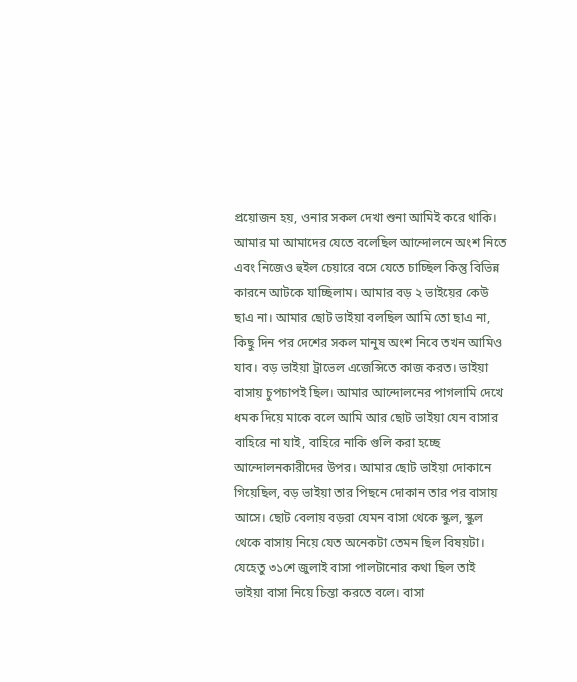প্রয়োজন হয়, ওনার সকল দেখা শুনা আমিই করে থাকি। আমার মা আমাদের যেতে বলেছিল আন্দোলনে অংশ নিতে এবং নিজেও হুইল চেয়ারে বসে যেতে চাচ্ছিল কিন্তু বিভিন্ন কারনে আটকে যাচ্ছিলাম। আমার বড় ২ ভাইয়ের কেউ ছাএ না। আমার ছোট ভাইয়া বলছিল আমি তো ছাএ না, কিছু দিন পর দেশের সকল মানুষ অংশ নিবে তখন আমিও যাব। বড় ভাইয়া ট্রাভেল এজেন্সিতে কাজ করত। ভাইয়া বাসায় চুপচাপই ছিল। আমার আন্দোলনের পাগলামি দেখে ধমক দিয়ে মাকে বলে আমি আর ছোট ভাইয়া যেন বাসার বাহিরে না যাই, বাহিরে নাকি গুলি করা হচ্ছে আন্দোলনকারীদের উপর। আমার ছোট ভাইয়া দোকানে গিয়েছিল, বড় ভাইয়া তার পিছনে দোকান তার পর বাসায় আসে। ছোট বেলায় বড়রা যেমন বাসা থেকে স্কুল, স্কুল থেকে বাসায় নিয়ে যেত অনেকটা তেমন ছিল বিষয়টা।
যেহেতু ৩১শে জুলাই বাসা পালটানোর কথা ছিল তাই ভাইয়া বাসা নিয়ে চিন্তা করতে বলে। বাসা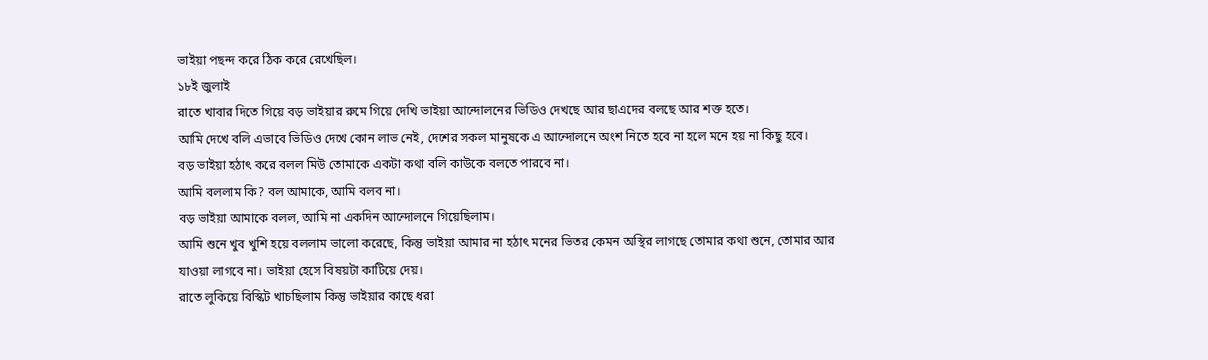ভাইয়া পছন্দ করে ঠিক করে রেখেছিল।
১৮ই জুলাই
রাতে খাবার দিতে গিয়ে বড় ভাইয়ার রুমে গিয়ে দেখি ভাইয়া আন্দোলনের ভিডিও দেখছে আর ছাএদের বলছে আর শক্ত হতে।
আমি দেখে বলি এভাবে ভিডিও দেখে কোন লাভ নেই, দেশের সকল মানুষকে এ আন্দোলনে অংশ নিতে হবে না হলে মনে হয় না কিছু হবে।
বড় ভাইয়া হঠাৎ করে বলল মিউ তোমাকে একটা কথা বলি কাউকে বলতে পারবে না।
আমি বললাম কি? বল আমাকে, আমি বলব না।
বড় ভাইয়া আমাকে বলল, আমি না একদিন আন্দোলনে গিয়েছিলাম।
আমি শুনে খুব খুশি হয়ে বললাম ভালো করেছে, কিন্তু ভাইয়া আমার না হঠাৎ মনের ভিতর কেমন অস্থির লাগছে তোমার কথা শুনে, তোমার আর যাওয়া লাগবে না। ভাইয়া হেসে বিষয়টা কাটিয়ে দেয়।
রাতে লুকিয়ে বিস্কিট খাচছিলাম কিন্তু ভাইয়ার কাছে ধরা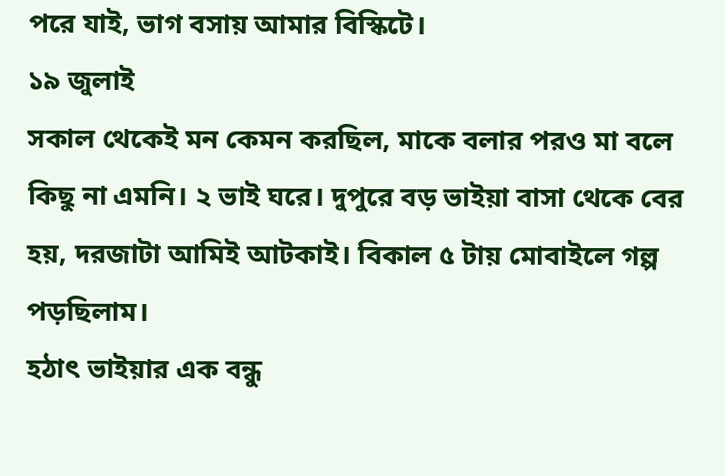পরে যাই, ভাগ বসায় আমার বিস্কিটে।
১৯ জুলাই
সকাল থেকেই মন কেমন করছিল, মাকে বলার পরও মা বলে কিছু না এমনি। ২ ভাই ঘরে। দুপুরে বড় ভাইয়া বাসা থেকে বের হয়, দরজাটা আমিই আটকাই। বিকাল ৫ টায় মোবাইলে গল্প পড়ছিলাম।
হঠাৎ ভাইয়ার এক বন্ধু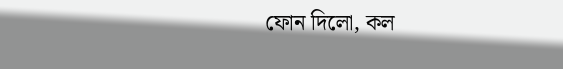ফোন দিলো, কল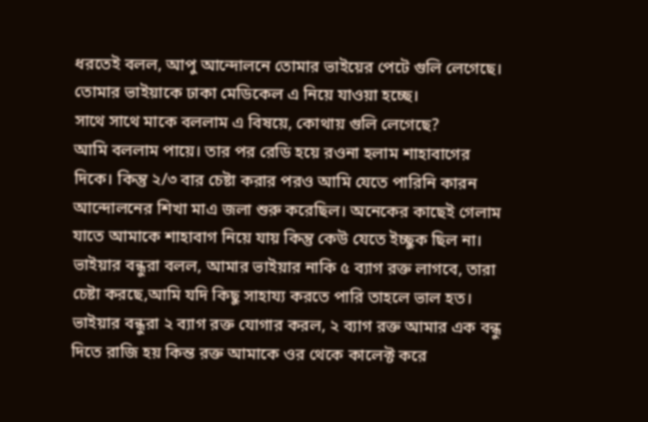ধরতেই বলল, আপু আন্দোলনে তোমার ভাইয়ের পেটে গুলি লেগেছে। তোমার ভাইয়াকে ঢাকা মেডিকেল এ নিয়ে যাওয়া হচ্ছে।
সাথে সাথে মাকে বললাম এ বিষয়ে, কোথায় গুলি লেগেছে?
আমি বললাম পায়ে। তার পর রেডি হয়ে রওনা হলাম শাহাবাগের দিকে। কিন্তু ২/৩ বার চেষ্টা করার পরও আমি যেতে পারিনি কারন আন্দোলনের শিখা মাএ জলা শুরু করেছিল। অনেকের কাছেই গেলাম যাতে আমাকে শাহাবাগ নিয়ে যায় কিন্তু কেউ যেতে ইচ্ছুক ছিল না।
ভাইয়ার বন্ধুরা বলল, আমার ভাইয়ার নাকি ৫ ব্যাগ রক্ত লাগবে, তারা চেষ্টা করছে,আমি যদি কিছু সাহায্য করতে পারি তাহলে ভাল হত। ভাইয়ার বন্ধুরা ২ ব্যাগ রক্ত যোগার করল, ২ ব্যাগ রক্ত আমার এক বন্ধু দিতে রাজি হয় কিন্ত রক্ত আমাকে ওর থেকে কালেক্ট করে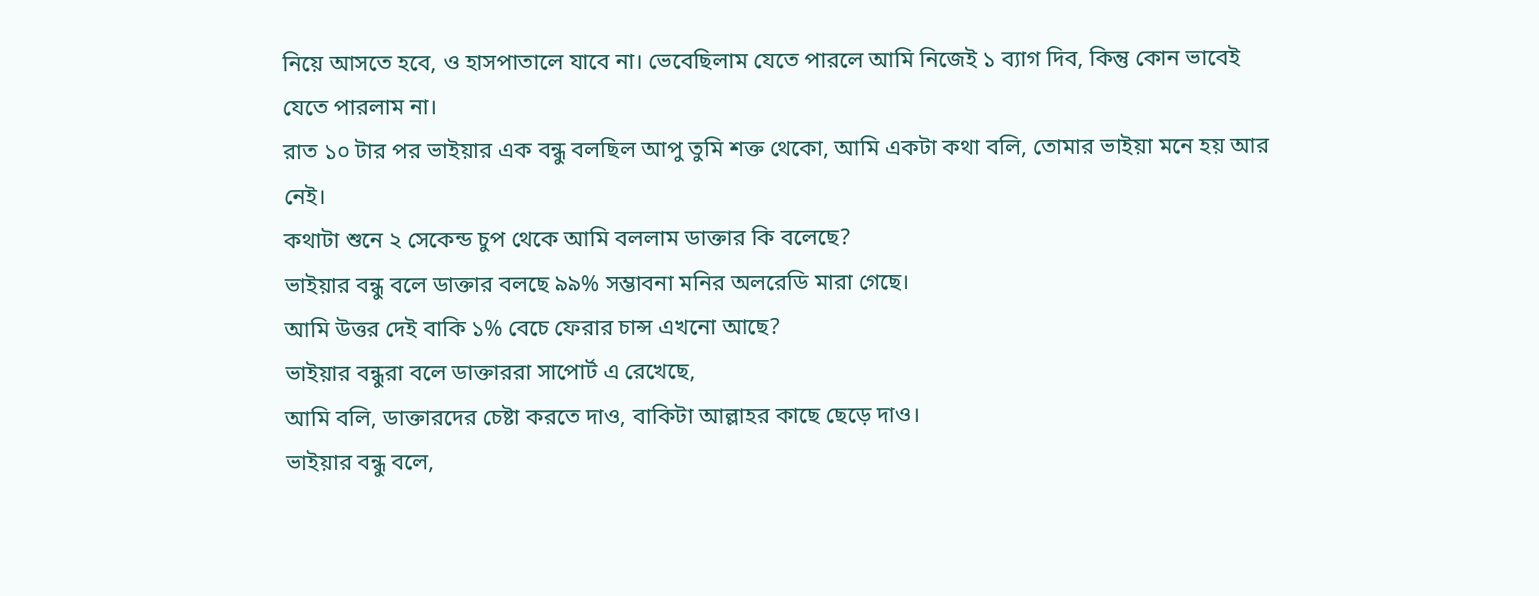নিয়ে আসতে হবে, ও হাসপাতালে যাবে না। ভেবেছিলাম যেতে পারলে আমি নিজেই ১ ব্যাগ দিব, কিন্তু কোন ভাবেই যেতে পারলাম না।
রাত ১০ টার পর ভাইয়ার এক বন্ধু বলছিল আপু তুমি শক্ত থেকো, আমি একটা কথা বলি, তোমার ভাইয়া মনে হয় আর নেই।
কথাটা শুনে ২ সেকেন্ড চুপ থেকে আমি বললাম ডাক্তার কি বলেছে?
ভাইয়ার বন্ধু বলে ডাক্তার বলছে ৯৯% সম্ভাবনা মনির অলরেডি মারা গেছে।
আমি উত্তর দেই বাকি ১% বেচে ফেরার চান্স এখনো আছে?
ভাইয়ার বন্ধুরা বলে ডাক্তাররা সাপোর্ট এ রেখেছে,
আমি বলি, ডাক্তারদের চেষ্টা করতে দাও, বাকিটা আল্লাহর কাছে ছেড়ে দাও।
ভাইয়ার বন্ধু বলে,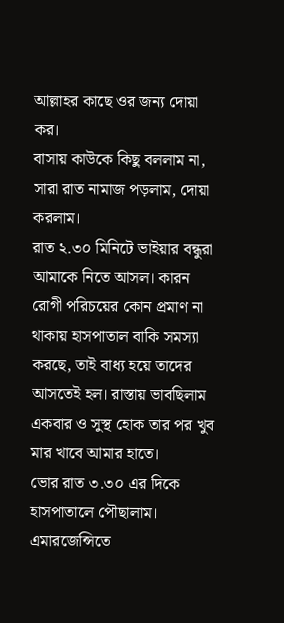আল্লাহর কাছে ওর জন্য দোয়া কর।
বাসায় কাউকে কিছু বললাম না, সারা রাত নামাজ পড়লাম, দোয়া করলাম।
রাত ২.৩০ মিনিটে ভাইয়ার বন্ধুরা আমাকে নিতে আসল। কারন রোগী পরিচয়ের কোন প্রমাণ না থাকায় হাসপাতাল বাকি সমস্যা করছে, তাই বাধ্য হয়ে তাদের আসতেই হল। রাস্তায় ভাবছিলাম একবার ও সুস্থ হোক তার পর খুব মার খাবে আমার হাতে।
ভোর রাত ৩.৩০ এর দিকে হাসপাতালে পৌছালাম। এমারজেন্সিতে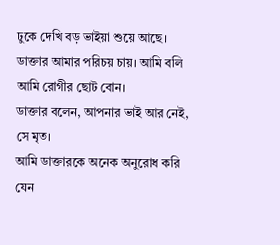ঢুকে দেখি বড় ভাইয়া শুয়ে আছে। ডাক্তার আমার পরিচয় চায়। আমি বলি আমি রোগীর ছোট বোন।
ডাক্তার বলেন, আপনার ভাই আর নেই, সে মৃত।
আমি ডাক্তারকে অনেক অনুরোধ করি যেন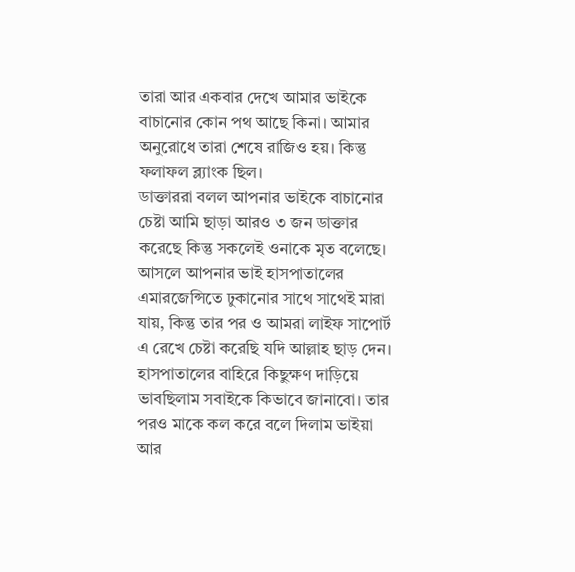তারা আর একবার দেখে আমার ভাইকে বাচানোর কোন পথ আছে কিনা। আমার অনুরোধে তারা শেষে রাজিও হয়। কিন্তু ফলাফল ব্ল্যাংক ছিল।
ডাক্তাররা বলল আপনার ভাইকে বাচানোর চেষ্টা আমি ছাড়া আরও ৩ জন ডাক্তার করেছে কিন্তু সকলেই ওনাকে মৃত বলেছে। আসলে আপনার ভাই হাসপাতালের এমারজেন্সিতে ঢুকানোর সাথে সাথেই মারা যায়, কিন্তু তার পর ও আমরা লাইফ সাপোর্ট এ রেখে চেষ্টা করেছি যদি আল্লাহ ছাড় দেন।
হাসপাতালের বাহিরে কিছুক্ষণ দাড়িয়ে ভাবছিলাম সবাইকে কিভাবে জানাবো। তার পরও মাকে কল করে বলে দিলাম ভাইয়া আর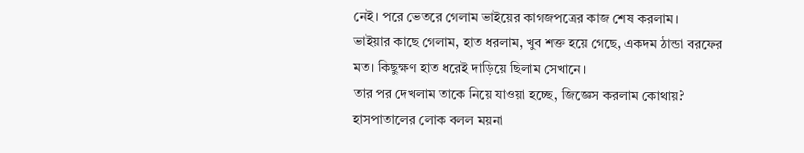নেই। পরে ভেতরে গেলাম ভাইয়ের কাগজপত্রের কাজ শেষ করলাম।
ভাইয়ার কাছে গেলাম, হাত ধরলাম, খুব শক্ত হয়ে গেছে, একদম ঠান্ডা বরফের মত। কিছুক্ষণ হাত ধরেই দাড়িয়ে ছিলাম সেখানে।
তার পর দেখলাম তাকে নিয়ে যাওয়া হচ্ছে, জিজ্ঞেস করলাম কোথায়?
হাসপাতালের লোক বলল ময়না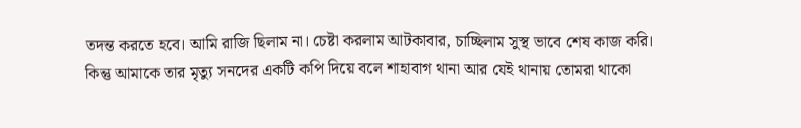তদন্ত করতে হবে। আমি রাজি ছিলাম না। চেষ্টা করলাম আটকাবার, চাচ্ছিলাম সুস্থ ভাবে শেষ কাজ করি।
কিন্তু আমাকে তার মৃত্যু সনদের একটি কপি দিয়ে বলে শাহাবাগ থানা আর যেই থানায় তোমরা থাকো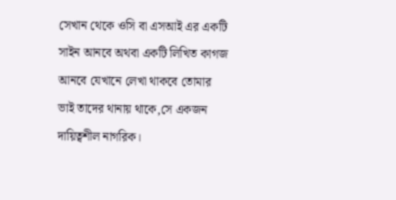সেখান থেকে ওসি বা এসআই এর একটি সাইন আনবে অথবা একটি লিখিত কাগজ আনবে যেখানে লেখা থাকবে তোমার ভাই তাদের থানায় থাকে,সে একজন দায়িত্বশীল নাগরিক।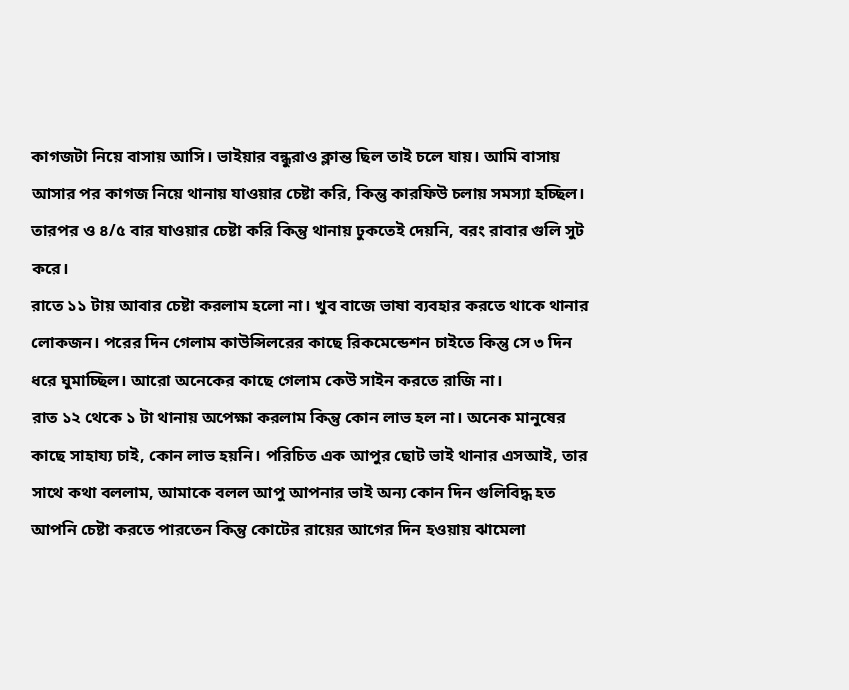কাগজটা নিয়ে বাসায় আসি। ভাইয়ার বন্ধুরাও ক্লান্ত ছিল তাই চলে যায়। আমি বাসায় আসার পর কাগজ নিয়ে থানায় যাওয়ার চেষ্টা করি, কিন্তু কারফিউ চলায় সমস্যা হচ্ছিল। তারপর ও ৪/৫ বার যাওয়ার চেষ্টা করি কিন্তু থানায় ঢুকতেই দেয়নি, বরং রাবার গুলি সুট করে।
রাতে ১১ টায় আবার চেষ্টা করলাম হলো না। খুব বাজে ভাষা ব্যবহার করতে থাকে থানার লোকজন। পরের দিন গেলাম কাউন্সিলরের কাছে রিকমেন্ডেশন চাইতে কিন্তু সে ৩ দিন ধরে ঘুমাচ্ছিল। আরো অনেকের কাছে গেলাম কেউ সাইন করতে রাজি না।
রাত ১২ থেকে ১ টা থানায় অপেক্ষা করলাম কিন্তু কোন লাভ হল না। অনেক মানুষের কাছে সাহায্য চাই, কোন লাভ হয়নি। পরিচিত এক আপুর ছোট ভাই থানার এসআই, তার সাথে কথা বললাম, আমাকে বলল আপু আপনার ভাই অন্য কোন দিন গুলিবিদ্ধ হত আপনি চেষ্টা করতে পারতেন কিন্তু কোটের রায়ের আগের দিন হওয়ায় ঝামেলা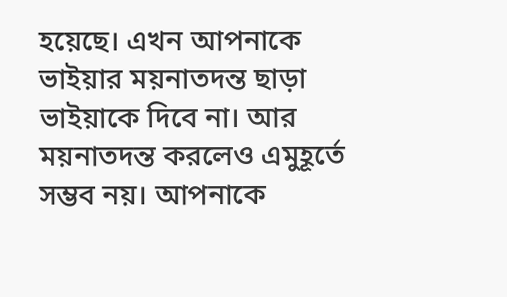হয়েছে। এখন আপনাকে ভাইয়ার ময়নাতদন্ত ছাড়া ভাইয়াকে দিবে না। আর ময়নাতদন্ত করলেও এমুহূর্তে সম্ভব নয়। আপনাকে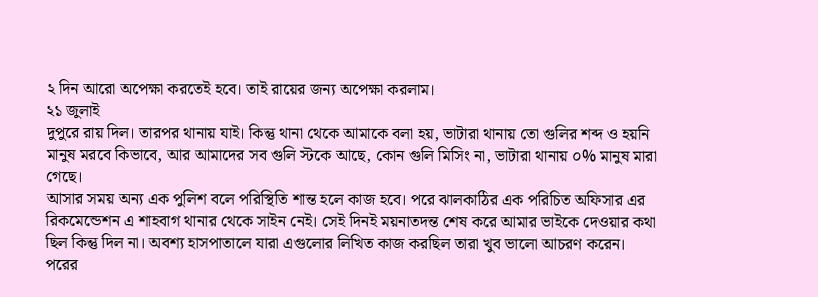২ দিন আরো অপেক্ষা করতেই হবে। তাই রায়ের জন্য অপেক্ষা করলাম।
২১ জুলাই
দুপুরে রায় দিল। তারপর থানায় যাই। কিন্তু থানা থেকে আমাকে বলা হয়, ভাটারা থানায় তো গুলির শব্দ ও হয়নি মানুষ মরবে কিভাবে, আর আমাদের সব গুলি স্টকে আছে, কোন গুলি মিসিং না, ভাটারা থানায় ০% মানুষ মারা গেছে।
আসার সময় অন্য এক পুলিশ বলে পরিস্থিতি শান্ত হলে কাজ হবে। পরে ঝালকাঠির এক পরিচিত অফিসার এর রিকমেন্ডেশন এ শাহবাগ থানার থেকে সাইন নেই। সেই দিনই ময়নাতদন্ত শেষ করে আমার ভাইকে দেওয়ার কথা ছিল কিন্তু দিল না। অবশ্য হাসপাতালে যারা এগুলোর লিখিত কাজ করছিল তারা খুব ভালো আচরণ করেন। পরের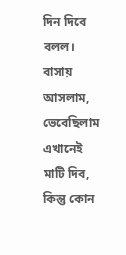দিন দিবে বলল। বাসায় আসলাম,
ভেবেছিলাম এখানেই মাটি দিব, কিন্তু কোন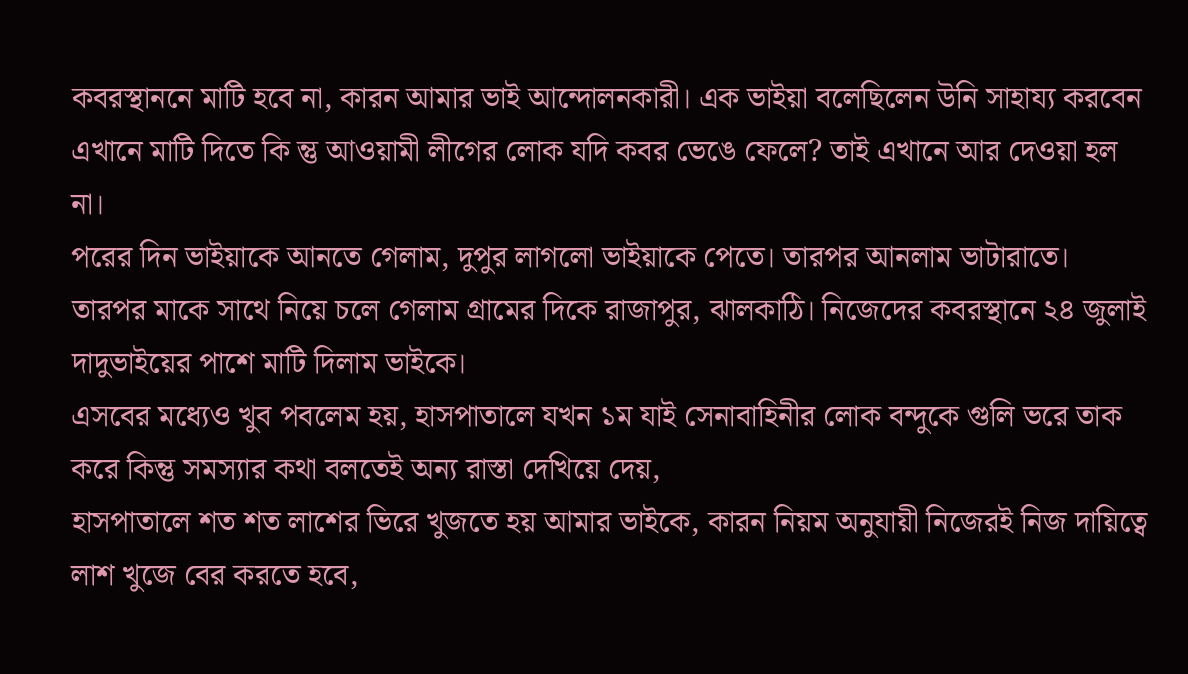কবরস্থাননে মাটি হবে না, কারন আমার ভাই আন্দোলনকারী। এক ভাইয়া বলেছিলেন উনি সাহায্য করবেন এখানে মাটি দিতে কি ন্তু আওয়ামী লীগের লোক যদি কবর ভেঙে ফেলে? তাই এখানে আর দেওয়া হল না।
পরের দিন ভাইয়াকে আনতে গেলাম, দুপুর লাগলো ভাইয়াকে পেতে। তারপর আনলাম ভাটারাতে। তারপর মাকে সাথে নিয়ে চলে গেলাম গ্রামের দিকে রাজাপুর, ঝালকাঠি। নিজেদের কবরস্থানে ২৪ জুলাই দাদুভাইয়ের পাশে মাটি দিলাম ভাইকে।
এসবের মধ্যেও খুব পবলেম হয়, হাসপাতালে যখন ১ম যাই সেনাবাহিনীর লোক বন্দুকে গুলি ভরে তাক করে কিন্তু সমস্যার কথা বলতেই অন্য রাস্তা দেখিয়ে দেয়,
হাসপাতালে শত শত লাশের ভিরে খুজতে হয় আমার ভাইকে, কারন নিয়ম অনুযায়ী নিজেরই নিজ দায়িত্বে লাশ খুজে বের করতে হবে,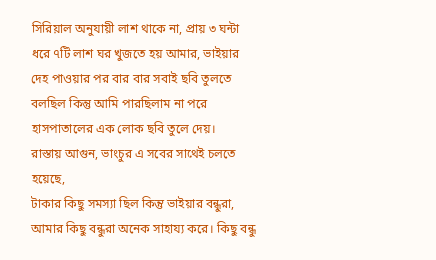সিরিয়াল অনুযায়ী লাশ থাকে না, প্রায় ৩ ঘন্টা ধরে ৭টি লাশ ঘর খুজতে হয় আমার, ভাইয়ার দেহ পাওয়ার পর বার বার সবাই ছবি তুলতে বলছিল কিন্তু আমি পারছিলাম না পরে হাসপাতালের এক লোক ছবি তুলে দেয়।
রাস্তায় আগুন, ভাংচুর এ সবের সাথেই চলতে হয়েছে,
টাকার কিছু সমস্যা ছিল কিন্তু ভাইয়ার বন্ধুরা, আমার কিছু বন্ধুরা অনেক সাহায্য করে। কিছু বন্ধু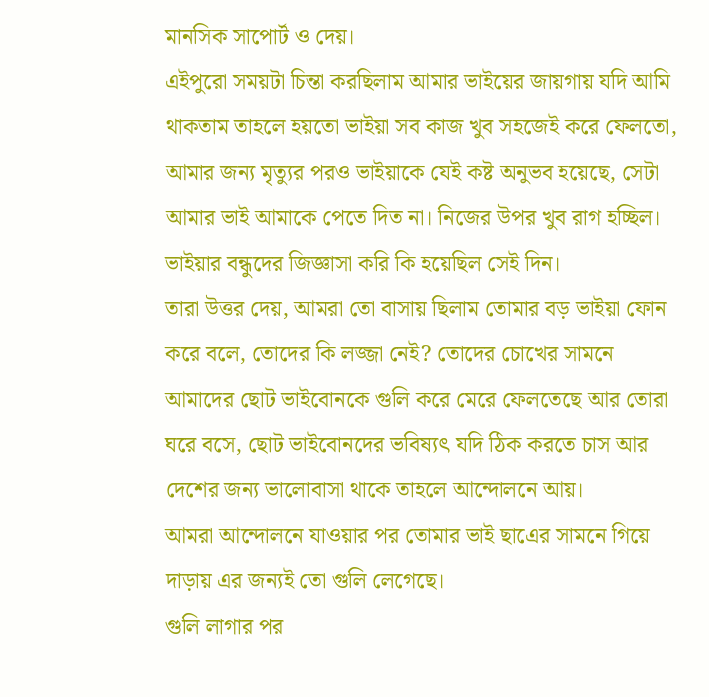মানসিক সাপোর্ট ও দেয়।
এইপুরো সময়টা চিন্তা করছিলাম আমার ভাইয়ের জায়গায় যদি আমি থাকতাম তাহলে হয়তো ভাইয়া সব কাজ খুব সহজেই করে ফেলতো, আমার জন্য মৃত্যুর পরও ভাইয়াকে যেই কষ্ট অনুভব হয়েছে, সেটা আমার ভাই আমাকে পেতে দিত না। নিজের উপর খুব রাগ হচ্ছিল।
ভাইয়ার বন্ধুদের জিজ্ঞাসা করি কি হয়েছিল সেই দিন।
তারা উত্তর দেয়, আমরা তো বাসায় ছিলাম তোমার বড় ভাইয়া ফোন করে বলে, তোদের কি লজ্জা নেই? তোদের চোখের সামনে আমাদের ছোট ভাইবোনকে গুলি করে মেরে ফেলতেছে আর তোরা ঘরে বসে, ছোট ভাইবোনদের ভবিষ্যৎ যদি ঠিক করতে চাস আর দেশের জন্য ভালোবাসা থাকে তাহলে আন্দোলনে আয়।
আমরা আন্দোলনে যাওয়ার পর তোমার ভাই ছাএের সামনে গিয়ে দাড়ায় এর জন্যই তো গুলি লেগেছে।
গুলি লাগার পর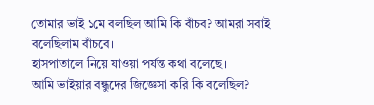তোমার ভাই ১মে বলছিল আমি কি বাঁচব? আমরা সবাই বলেছিলাম বাঁচবে।
হাসপাতালে নিয়ে যাওয়া পর্যন্ত কথা বলেছে।
আমি ভাইয়ার বন্ধুদের জিজ্ঞেসা করি কি বলেছিল?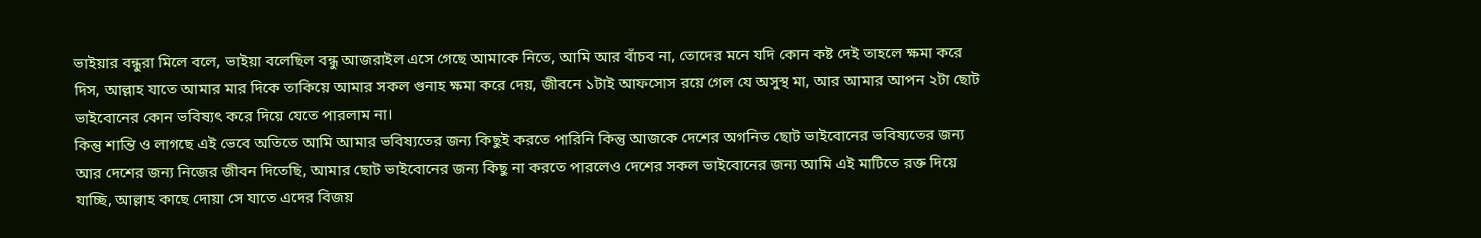ভাইয়ার বন্ধুরা মিলে বলে, ভাইয়া বলেছিল বন্ধু আজরাইল এসে গেছে আমাকে নিতে, আমি আর বাঁচব না, তোদের মনে যদি কোন কষ্ট দেই তাহলে ক্ষমা করে দিস, আল্লাহ যাতে আমার মার দিকে তাকিয়ে আমার সকল গুনাহ ক্ষমা করে দেয়, জীবনে ১টাই আফসোস রয়ে গেল যে অসুস্থ মা, আর আমার আপন ২টা ছোট ভাইবোনের কোন ভবিষ্যৎ করে দিয়ে যেতে পারলাম না।
কিন্তু শান্তি ও লাগছে এই ভেবে অতিতে আমি আমার ভবিষ্যতের জন্য কিছুই করতে পারিনি কিন্তু আজকে দেশের অগনিত ছোট ভাইবোনের ভবিষ্যতের জন্য আর দেশের জন্য নিজের জীবন দিতেছি, আমার ছোট ভাইবোনের জন্য কিছু না করতে পারলেও দেশের সকল ভাইবোনের জন্য আমি এই মাটিতে রক্ত দিয়ে যাচ্ছি, আল্লাহ কাছে দোয়া সে যাতে এদের বিজয়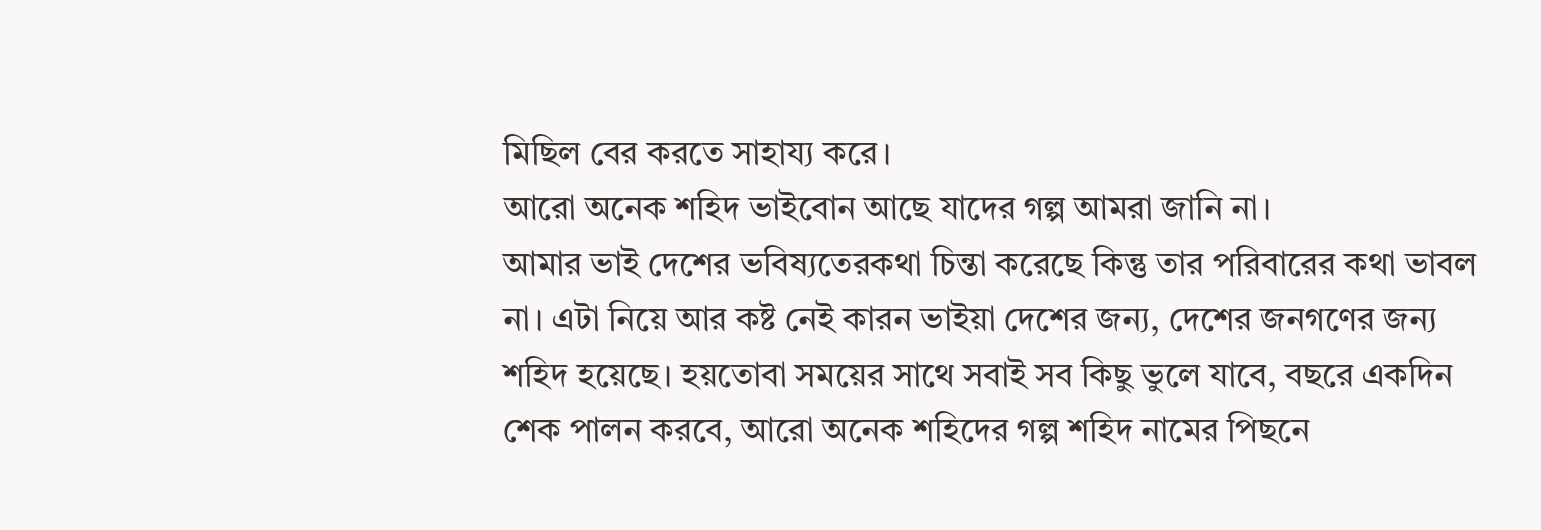মিছিল বের করতে সাহায্য করে।
আরো অনেক শহিদ ভাইবোন আছে যাদের গল্প আমরা জানি না।
আমার ভাই দেশের ভবিষ্যতেরকথা চিন্তা করেছে কিন্তু তার পরিবারের কথা ভাবল না। এটা নিয়ে আর কষ্ট নেই কারন ভাইয়া দেশের জন্য, দেশের জনগণের জন্য শহিদ হয়েছে। হয়তোবা সময়ের সাথে সবাই সব কিছু ভুলে যাবে, বছরে একদিন শেক পালন করবে, আরো অনেক শহিদের গল্প শহিদ নামের পিছনে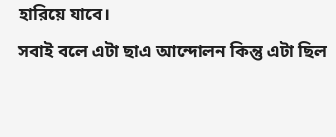হারিয়ে যাবে।
সবাই বলে এটা ছাএ আন্দোলন কিন্তু এটা ছিল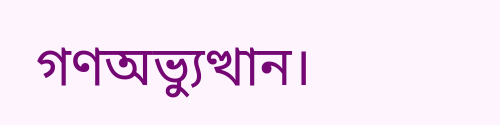গণঅভ্যুত্থান।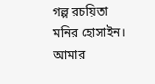গল্প রচয়িতা
মনির হোসাইন।
আমার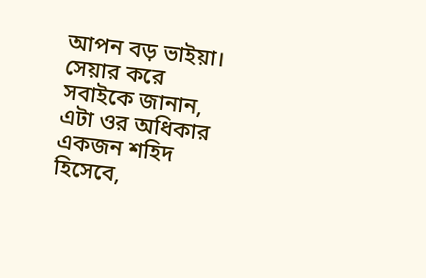আপন বড় ভাইয়া।
সেয়ার করে সবাইকে জানান, এটা ওর অধিকার একজন শহিদ হিসেবে,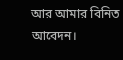আর আমার বিনিত আবেদন।